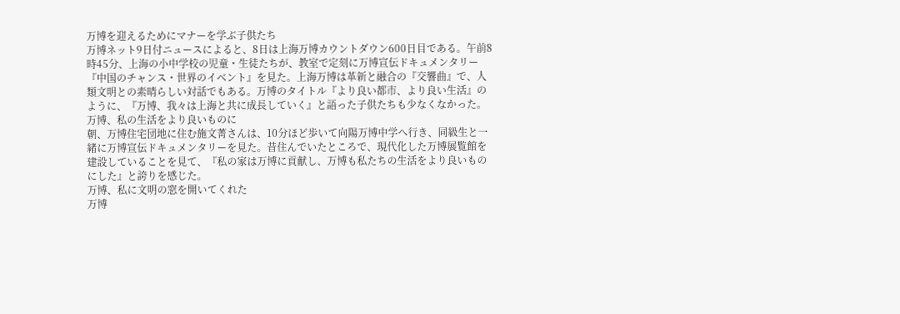万博を迎えるためにマナーを学ぶ子供たち
万博ネット9日付ニュースによると、8日は上海万博カウントダウン600日目である。午前8時45分、上海の小中学校の児童・生徒たちが、教室で定刻に万博宣伝ドキュメンタリー『中国のチャンス・世界のイベント』を見た。上海万博は革新と融合の『交響曲』で、人類文明との素晴らしい対話でもある。万博のタイトル『より良い都市、より良い生活』のように、『万博、我々は上海と共に成長していく』と語った子供たちも少なくなかった。
万博、私の生活をより良いものに
朝、万博住宅団地に住む施文菁さんは、10分ほど歩いて向陽万博中学へ行き、同級生と一緒に万博宣伝ドキュメンタリーを見た。昔住んでいたところで、現代化した万博展覧館を建設していることを見て、『私の家は万博に貢献し、万博も私たちの生活をより良いものにした』と誇りを感じた。
万博、私に文明の窓を開いてくれた
万博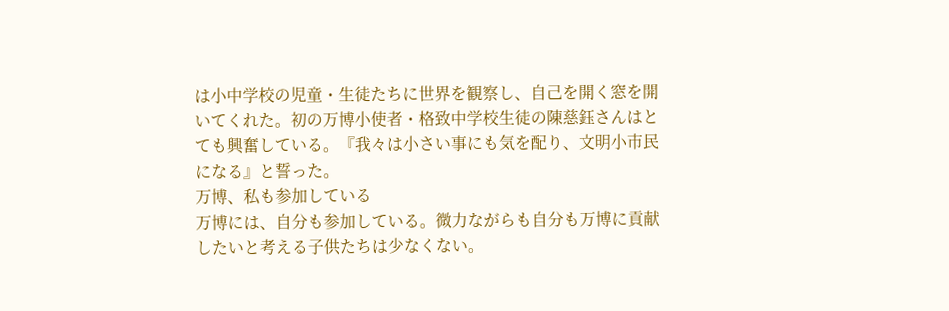は小中学校の児童・生徒たちに世界を観察し、自己を開く窓を開いてくれた。初の万博小使者・格致中学校生徒の陳慈鈺さんはとても興奮している。『我々は小さい事にも気を配り、文明小市民になる』と誓った。
万博、私も参加している
万博には、自分も参加している。微力ながらも自分も万博に貢献したいと考える子供たちは少なくない。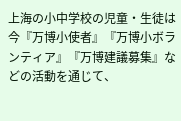上海の小中学校の児童・生徒は今『万博小使者』『万博小ボランティア』『万博建議募集』などの活動を通じて、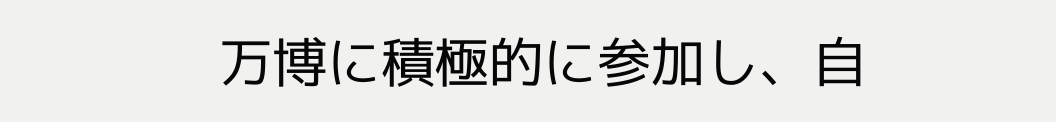万博に積極的に参加し、自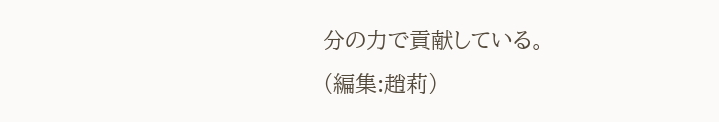分の力で貢献している。
(編集:趙莉)